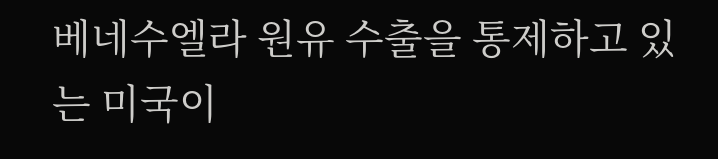베네수엘라 원유 수출을 통제하고 있는 미국이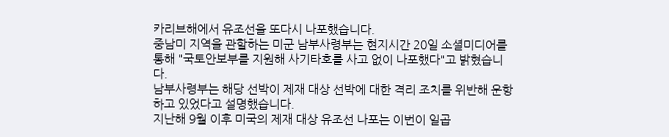카리브해에서 유조선을 또다시 나포했습니다.
중남미 지역을 관할하는 미군 남부사령부는 현지시간 20일 소셜미디어를 통해 "국토안보부를 지원해 사기타호를 사고 없이 나포했다"고 밝혔습니다.
남부사령부는 해당 선박이 제재 대상 선박에 대한 격리 조치를 위반해 운항하고 있었다고 설명했습니다.
지난해 9월 이후 미국의 제재 대상 유조선 나포는 이번이 일곱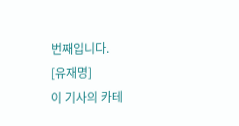번째입니다.
[유재명]
이 기사의 카테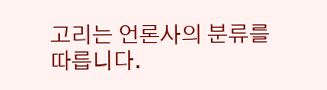고리는 언론사의 분류를 따릅니다.